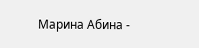Марина Абина -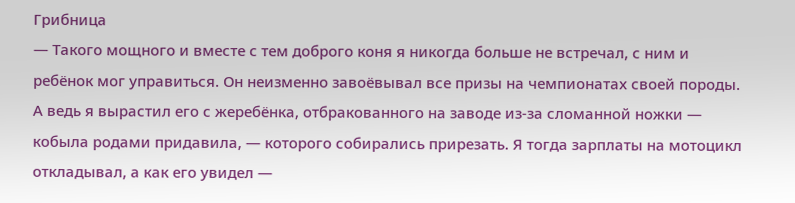Грибница
— Такого мощного и вместе с тем доброго коня я никогда больше не встречал, с ним и ребёнок мог управиться. Он неизменно завоёвывал все призы на чемпионатах своей породы. А ведь я вырастил его с жеребёнка, отбракованного на заводе из-за сломанной ножки — кобыла родами придавила, — которого собирались прирезать. Я тогда зарплаты на мотоцикл откладывал, а как его увидел —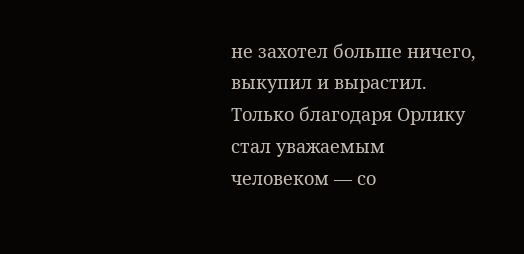не захотел больше ничего, выкупил и вырастил. Только благодаря Орлику стал уважаемым человеком — со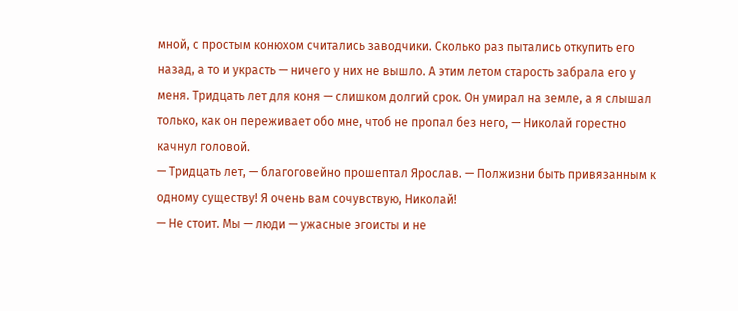мной, с простым конюхом считались заводчики. Сколько раз пытались откупить его назад, а то и украсть — ничего у них не вышло. А этим летом старость забрала его у меня. Тридцать лет для коня — слишком долгий срок. Он умирал на земле, а я слышал только, как он переживает обо мне, чтоб не пропал без него, — Николай горестно качнул головой.
— Тридцать лет, — благоговейно прошептал Ярослав. — Полжизни быть привязанным к одному существу! Я очень вам сочувствую, Николай!
— Не стоит. Мы — люди — ужасные эгоисты и не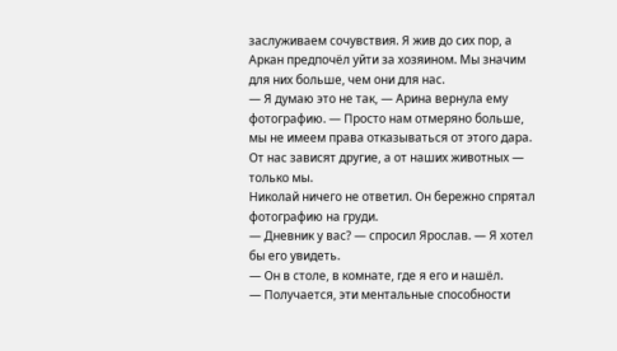заслуживаем сочувствия. Я жив до сих пор, а Аркан предпочёл уйти за хозяином. Мы значим для них больше, чем они для нас.
— Я думаю это не так, — Арина вернула ему фотографию. — Просто нам отмеряно больше, мы не имеем права отказываться от этого дара. От нас зависят другие, а от наших животных — только мы.
Николай ничего не ответил. Он бережно спрятал фотографию на груди.
— Дневник у вас? — спросил Ярослав. — Я хотел бы его увидеть.
— Он в столе, в комнате, где я его и нашёл.
— Получается, эти ментальные способности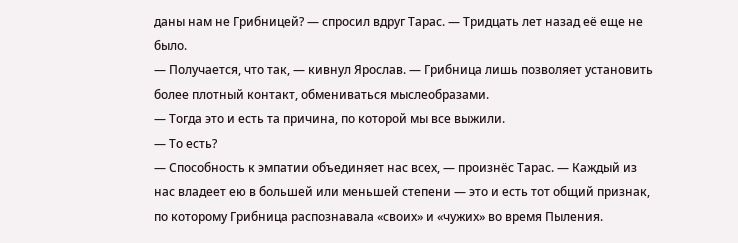даны нам не Грибницей? — спросил вдруг Тарас. — Тридцать лет назад её еще не было.
— Получается, что так, — кивнул Ярослав. — Грибница лишь позволяет установить более плотный контакт, обмениваться мыслеобразами.
— Тогда это и есть та причина, по которой мы все выжили.
— То есть?
— Способность к эмпатии объединяет нас всех, — произнёс Тарас. — Каждый из нас владеет ею в большей или меньшей степени — это и есть тот общий признак, по которому Грибница распознавала «своих» и «чужих» во время Пыления.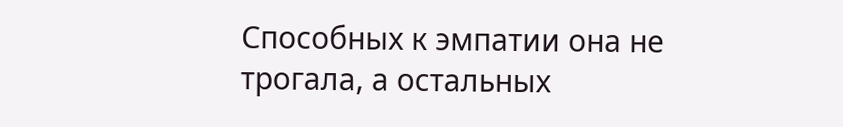Способных к эмпатии она не трогала, а остальных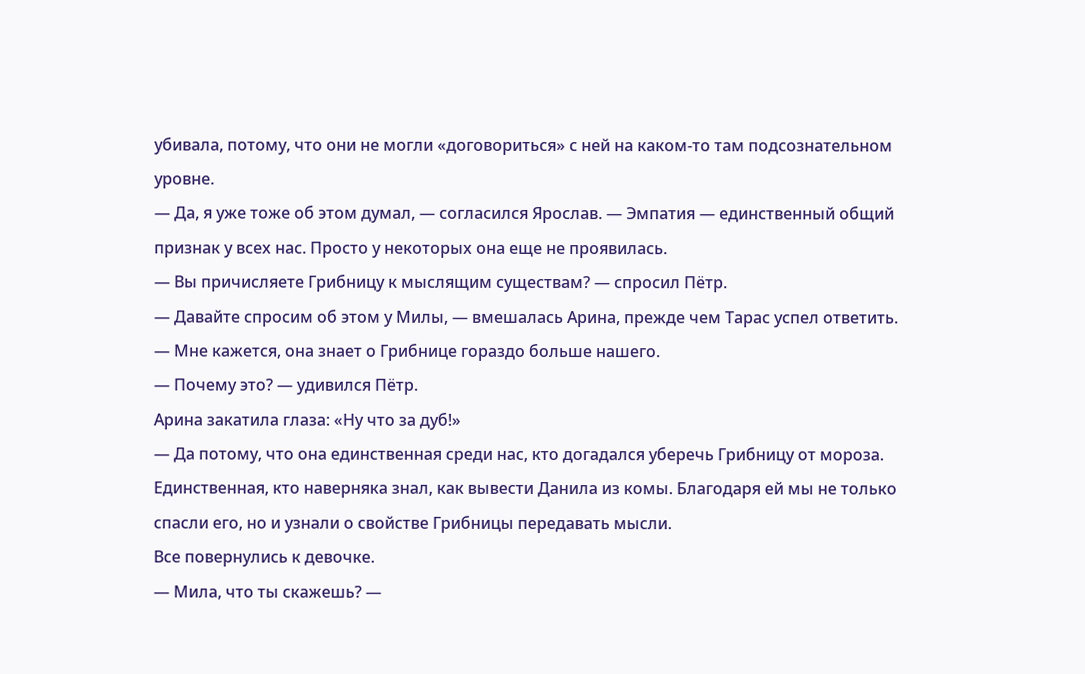убивала, потому, что они не могли «договориться» с ней на каком-то там подсознательном уровне.
— Да, я уже тоже об этом думал, — согласился Ярослав. — Эмпатия — единственный общий признак у всех нас. Просто у некоторых она еще не проявилась.
— Вы причисляете Грибницу к мыслящим существам? — спросил Пётр.
— Давайте спросим об этом у Милы, — вмешалась Арина, прежде чем Тарас успел ответить. — Мне кажется, она знает о Грибнице гораздо больше нашего.
— Почему это? — удивился Пётр.
Арина закатила глаза: «Ну что за дуб!»
— Да потому, что она единственная среди нас, кто догадался уберечь Грибницу от мороза. Единственная, кто наверняка знал, как вывести Данила из комы. Благодаря ей мы не только спасли его, но и узнали о свойстве Грибницы передавать мысли.
Все повернулись к девочке.
— Мила, что ты скажешь? —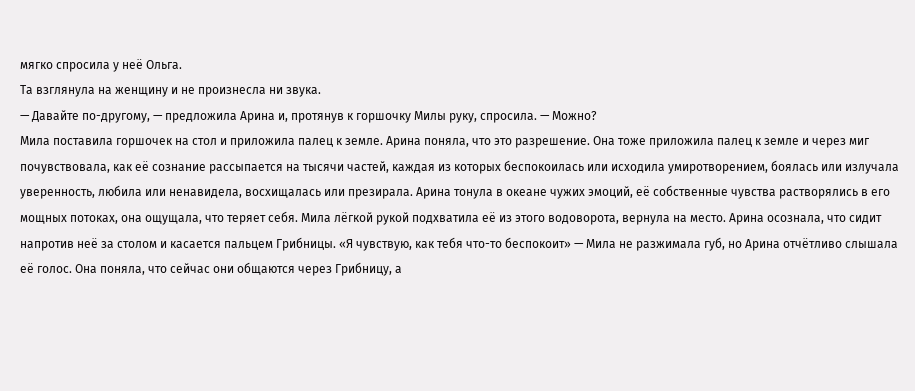мягко спросила у неё Ольга.
Та взглянула на женщину и не произнесла ни звука.
— Давайте по-другому, — предложила Арина и, протянув к горшочку Милы руку, спросила. — Можно?
Мила поставила горшочек на стол и приложила палец к земле. Арина поняла, что это разрешение. Она тоже приложила палец к земле и через миг почувствовала, как её сознание рассыпается на тысячи частей, каждая из которых беспокоилась или исходила умиротворением, боялась или излучала уверенность, любила или ненавидела, восхищалась или презирала. Арина тонула в океане чужих эмоций, её собственные чувства растворялись в его мощных потоках, она ощущала, что теряет себя. Мила лёгкой рукой подхватила её из этого водоворота, вернула на место. Арина осознала, что сидит напротив неё за столом и касается пальцем Грибницы. «Я чувствую, как тебя что-то беспокоит» — Мила не разжимала губ, но Арина отчётливо слышала её голос. Она поняла, что сейчас они общаются через Грибницу, а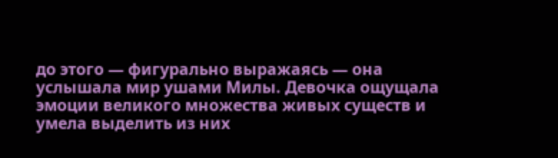до этого — фигурально выражаясь — она услышала мир ушами Милы. Девочка ощущала эмоции великого множества живых существ и умела выделить из них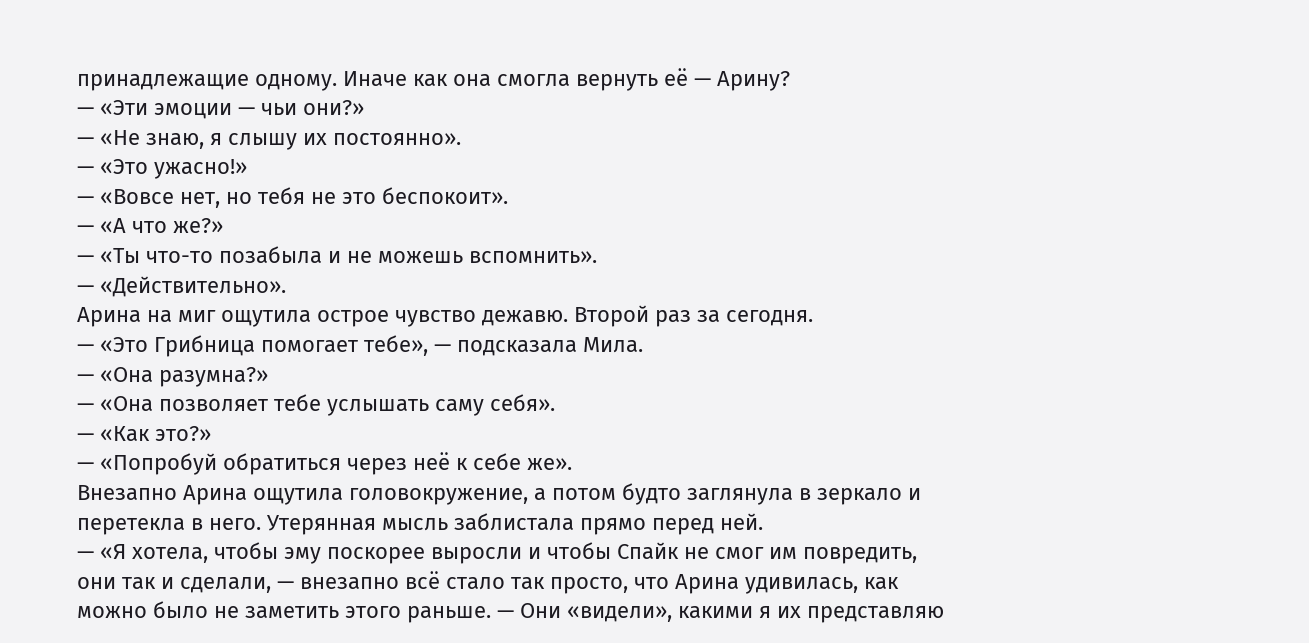принадлежащие одному. Иначе как она смогла вернуть её — Арину?
— «Эти эмоции — чьи они?»
— «Не знаю, я слышу их постоянно».
— «Это ужасно!»
— «Вовсе нет, но тебя не это беспокоит».
— «А что же?»
— «Ты что-то позабыла и не можешь вспомнить».
— «Действительно».
Арина на миг ощутила острое чувство дежавю. Второй раз за сегодня.
— «Это Грибница помогает тебе», — подсказала Мила.
— «Она разумна?»
— «Она позволяет тебе услышать саму себя».
— «Как это?»
— «Попробуй обратиться через неё к себе же».
Внезапно Арина ощутила головокружение, а потом будто заглянула в зеркало и перетекла в него. Утерянная мысль заблистала прямо перед ней.
— «Я хотела, чтобы эму поскорее выросли и чтобы Спайк не смог им повредить, они так и сделали, — внезапно всё стало так просто, что Арина удивилась, как можно было не заметить этого раньше. — Они «видели», какими я их представляю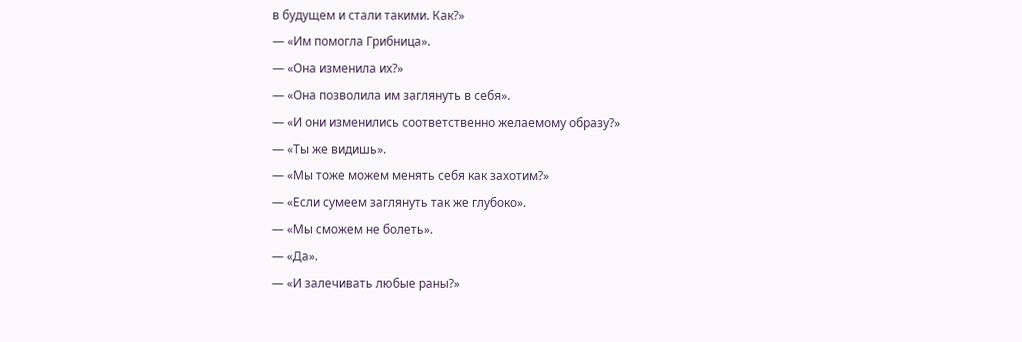в будущем и стали такими. Как?»
— «Им помогла Грибница».
— «Она изменила их?»
— «Она позволила им заглянуть в себя».
— «И они изменились соответственно желаемому образу?»
— «Ты же видишь».
— «Мы тоже можем менять себя как захотим?»
— «Если сумеем заглянуть так же глубоко».
— «Мы сможем не болеть».
— «Да».
— «И залечивать любые раны?»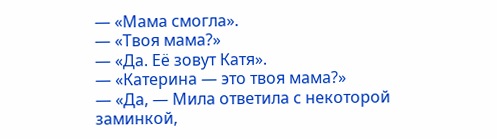— «Мама смогла».
— «Твоя мама?»
— «Да. Её зовут Катя».
— «Катерина — это твоя мама?»
— «Да, — Мила ответила с некоторой заминкой,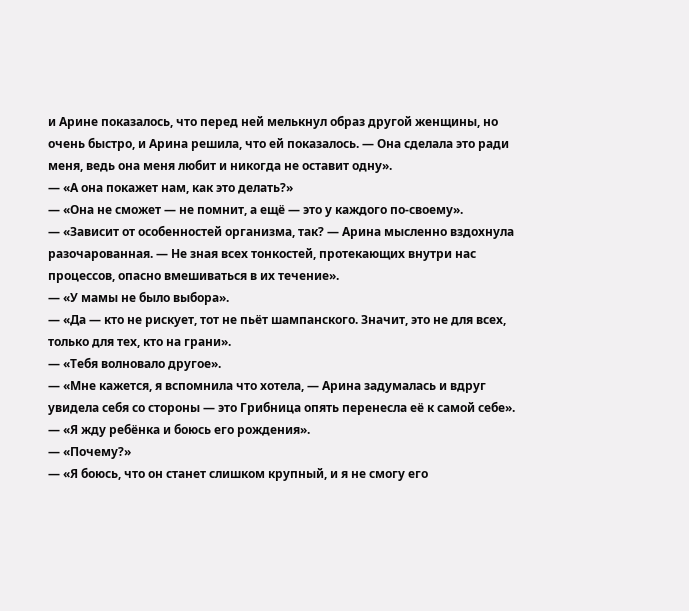и Арине показалось, что перед ней мелькнул образ другой женщины, но очень быстро, и Арина решила, что ей показалось. — Она сделала это ради меня, ведь она меня любит и никогда не оставит одну».
— «А она покажет нам, как это делать?»
— «Она не сможет — не помнит, а ещё — это у каждого по-своему».
— «Зависит от особенностей организма, так? — Арина мысленно вздохнула разочарованная. — Не зная всех тонкостей, протекающих внутри нас процессов, опасно вмешиваться в их течение».
— «У мамы не было выбора».
— «Да — кто не рискует, тот не пьёт шампанского. Значит, это не для всех, только для тех, кто на грани».
— «Тебя волновало другое».
— «Мне кажется, я вспомнила что хотела, — Арина задумалась и вдруг увидела себя со стороны — это Грибница опять перенесла её к самой себе».
— «Я жду ребёнка и боюсь его рождения».
— «Почему?»
— «Я боюсь, что он станет слишком крупный, и я не смогу его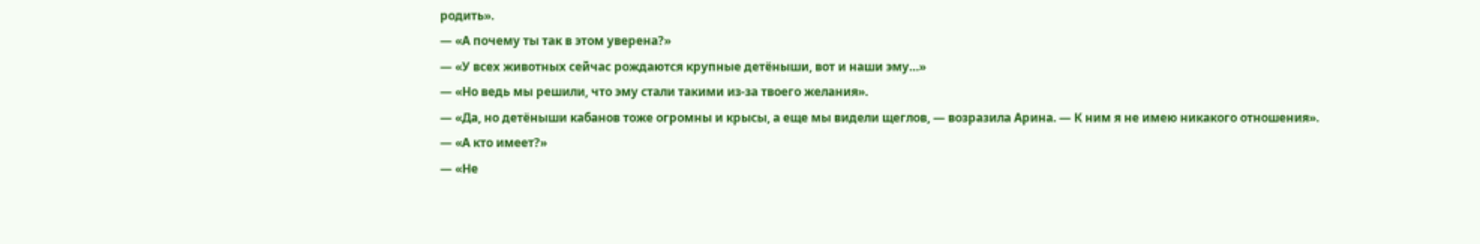родить».
— «А почему ты так в этом уверена?»
— «У всех животных сейчас рождаются крупные детёныши, вот и наши эму…»
— «Но ведь мы решили, что эму стали такими из-за твоего желания».
— «Да, но детёныши кабанов тоже огромны и крысы, а еще мы видели щеглов, — возразила Арина. — К ним я не имею никакого отношения».
— «А кто имеет?»
— «Не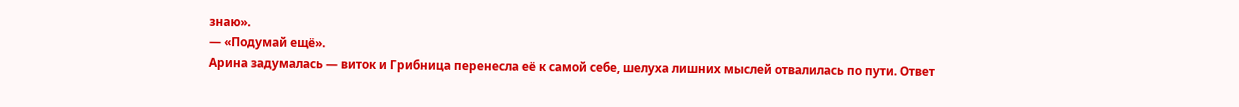знаю».
— «Подумай ещё».
Арина задумалась — виток и Грибница перенесла её к самой себе, шелуха лишних мыслей отвалилась по пути. Ответ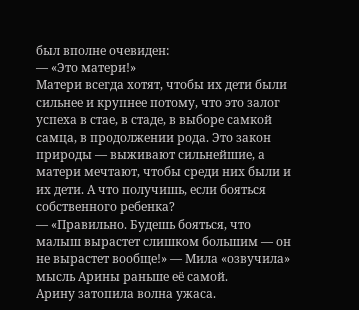был вполне очевиден:
— «Это матери!»
Матери всегда хотят, чтобы их дети были сильнее и крупнее потому, что это залог успеха в стае, в стаде, в выборе самкой самца, в продолжении рода. Это закон природы — выживают сильнейшие, а матери мечтают, чтобы среди них были и их дети. А что получишь, если бояться собственного ребенка?
— «Правильно. Будешь бояться, что малыш вырастет слишком большим — он не вырастет вообще!» — Мила «озвучила» мысль Арины раньше её самой.
Арину затопила волна ужаса.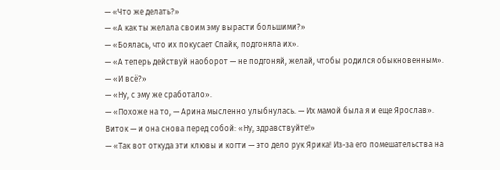— «Что же делать?»
— «А как ты желала своим эму вырасти большими?»
— «Боялась, что их покусает Спайк, подгоняла их».
— «А теперь действуй наоборот — не подгоняй, желай, чтобы родился обыкновенным».
— «И всё?»
— «Ну, с эму же сработало».
— «Похоже на то, — Арина мысленно улыбнулась. — Их мамой была я и еще Ярослав».
Виток — и она снова перед собой: «Ну, здравствуйте!»
— «Так вот откуда эти клювы и когти — это дело рук Ярика! Из-за его помешательства на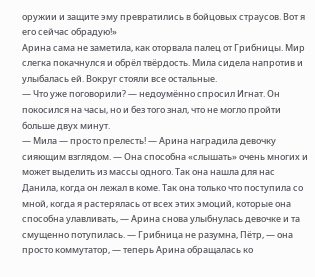оружии и защите эму превратились в бойцовых страусов. Вот я его сейчас обрадую!»
Арина сама не заметила, как оторвала палец от Грибницы. Мир слегка покачнулся и обрёл твёрдость. Мила сидела напротив и улыбалась ей. Вокруг стояли все остальные.
— Что уже поговорили? — недоумённо спросил Игнат. Он покосился на часы, но и без того знал, что не могло пройти больше двух минут.
— Мила — просто прелесть! — Арина наградила девочку сияющим взглядом. — Она способна «слышать» очень многих и может выделить из массы одного. Так она нашла для нас Данила, когда он лежал в коме. Так она только что поступила со мной, когда я растерялась от всех этих эмоций, которые она способна улавливать, — Арина снова улыбнулась девочке и та смущенно потупилась. — Грибница не разумна, Пётр, — она просто коммутатор, — теперь Арина обращалась ко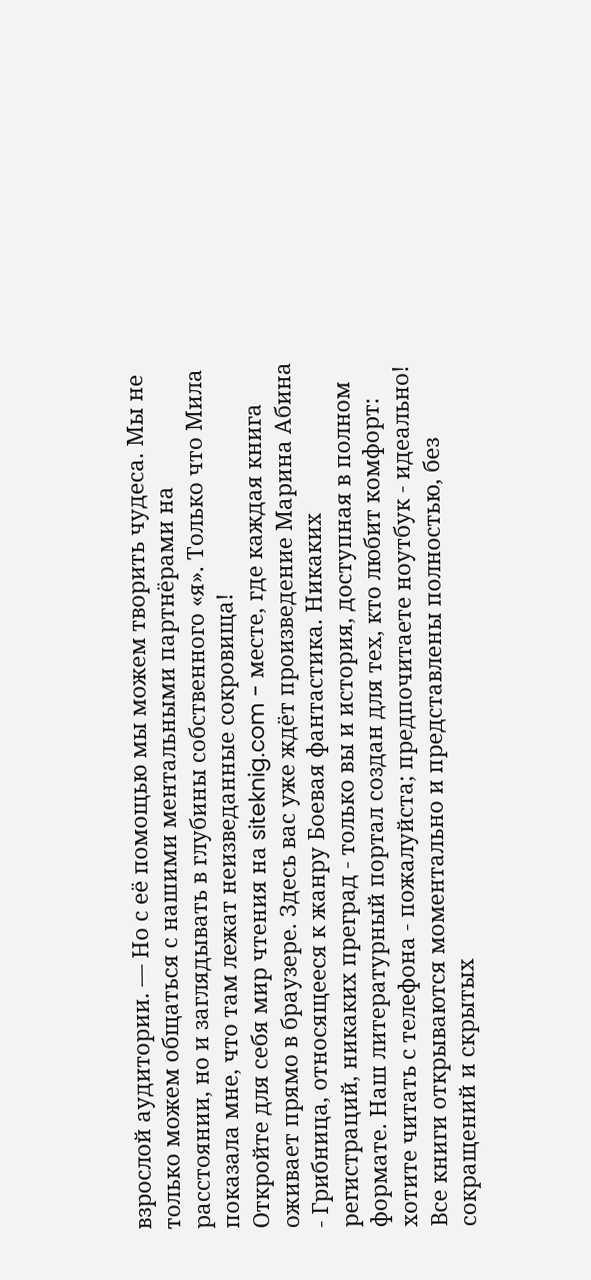взрослой аудитории. — Но с её помощью мы можем творить чудеса. Мы не только можем общаться с нашими ментальными партнёрами на расстоянии, но и заглядывать в глубины собственного «я». Только что Мила показала мне, что там лежат неизведанные сокровища!
Откройте для себя мир чтения на siteknig.com - месте, где каждая книга оживает прямо в браузере. Здесь вас уже ждёт произведение Марина Абина - Грибница, относящееся к жанру Боевая фантастика. Никаких регистраций, никаких преград - только вы и история, доступная в полном формате. Наш литературный портал создан для тех, кто любит комфорт: хотите читать с телефона - пожалуйста; предпочитаете ноутбук - идеально! Все книги открываются моментально и представлены полностью, без сокращений и скрытых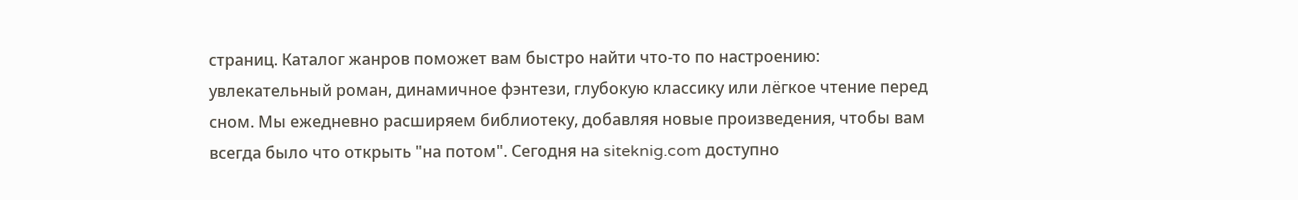страниц. Каталог жанров поможет вам быстро найти что-то по настроению: увлекательный роман, динамичное фэнтези, глубокую классику или лёгкое чтение перед сном. Мы ежедневно расширяем библиотеку, добавляя новые произведения, чтобы вам всегда было что открыть "на потом". Сегодня на siteknig.com доступно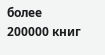более 200000 книг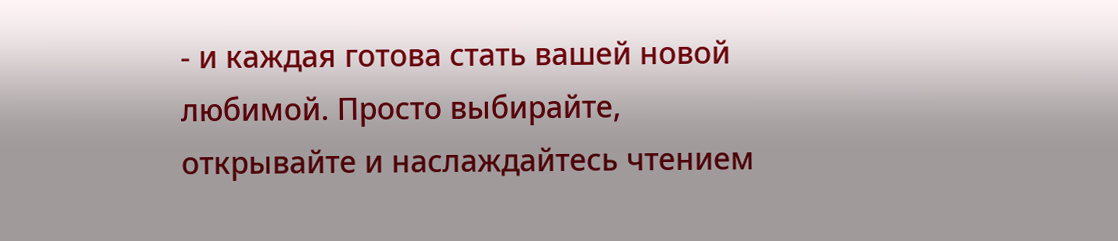- и каждая готова стать вашей новой любимой. Просто выбирайте, открывайте и наслаждайтесь чтением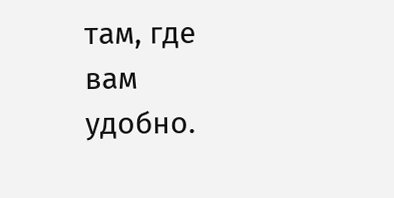там, где вам удобно.